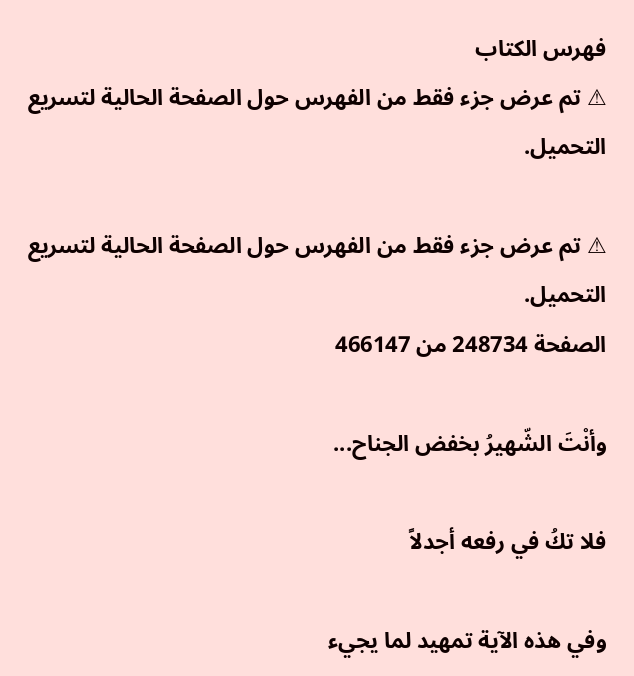فهرس الكتاب
⚠ تم عرض جزء فقط من الفهرس حول الصفحة الحالية لتسريع التحميل.

⚠ تم عرض جزء فقط من الفهرس حول الصفحة الحالية لتسريع التحميل.
الصفحة 248734 من 466147

وأنْتَ الشّهيرُ بخفض الجناح...

فلا تكُ في رفعه أجدلاً

وفي هذه الآية تمهيد لما يجيء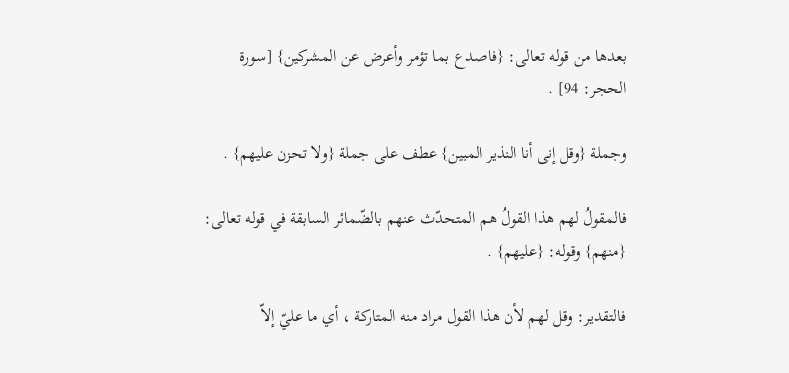بعدها من قوله تعالى: {فاصدع بما تؤمر وأعرض عن المشركين} [سورة الحجر: 94] .

وجملة {وقل إنى أنا النذير المبين} عطف على جملة {ولا تحزن عليهم} .

فالمقولُ لهم هذا القولُ هم المتحدّث عنهم بالضّمائر السابقة في قوله تعالى: {منهم} وقوله: {عليهم} .

فالتقدير: وقل لهم لأن هذا القول مراد منه المتاركة ، أي ما عليّ إلاّ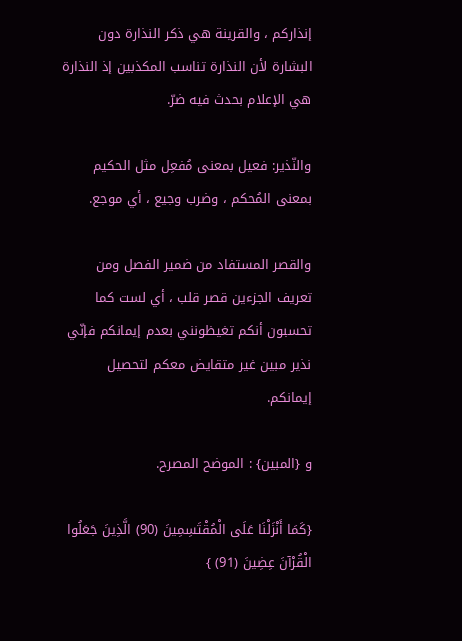إنذاركم ، والقرينة هي ذكر النذارة دون البشارة لأن النذارة تناسب المكذبين إذ النذارة هي الإعلام بحدث فيه ضرّ.

والنّذير: فعيل بمعنى مُفعِل مثل الحكيم بمعنى المُحكم ، وضرب وجيع ، أي موجع.

والقصر المستفاد من ضمير الفصل ومن تعريف الجزءين قصر قلب ، أي لست كما تحسبون أنكم تغيظونني بعدم إيمانكم فإنّي نذير مبين غير متقايض معكم لتحصيل إيمانكم.

و {المبين} : الموضح المصرح.

{كَمَا أَنْزَلْنَا عَلَى الْمُقْتَسِمِينَ (90) الَّذِينَ جَعَلُوا الْقُرْآنَ عِضِينَ (91) }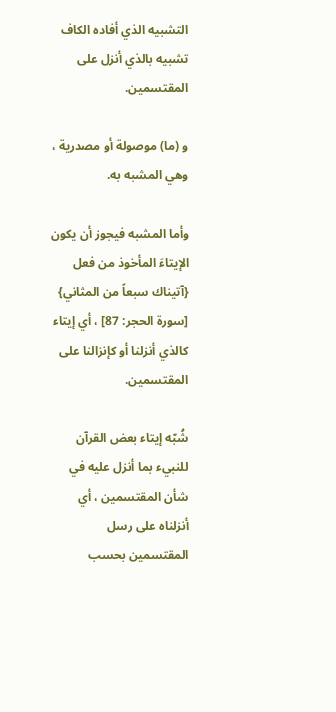التشبيه الذي أفاده الكاف تشبيه بالذي أنزل على المقتسمين.

و (ما) موصولة أو مصدرية ، وهي المشبه به.

وأما المشبه فيجوز أن يكون الإيتاءَ المأخوذ من فعل {آتيناك سبعاً من المثاني} [سورة الحجر: 87] ، أي إيتاء كالذي أنزلنا أو كإنزالنا على المقتسمين.

شُبّه إيتاء بعض القرآن للنبيء بما أنزل عليه في شأن المقتسمين ، أي أنزلناه على رسل المقتسمين بحسب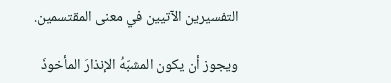التفسيرين الآتيين في معنى المقتسمين.

ويجوز أن يكون المشبّهُ الإنذارَ المأخوذَ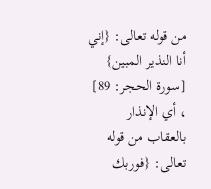من قوله تعالى: {إني أنا النذير المبين} [سورة الحجر: 89] ، أي الإنذار بالعقاب من قوله تعالى: {فوربك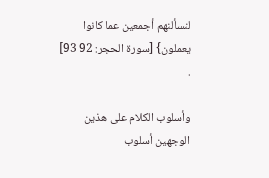لنسألنهم أجمعين عما كانوا يعملون} [سورة الحجر: 92 93] .

وأسلوب الكلام على هذين الوجهين أسلوب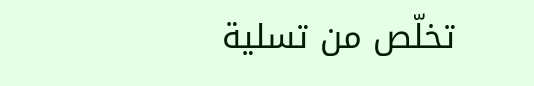تخلّص من تسلية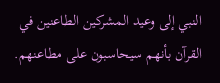النبي إلى وعيد المشركين الطاعنين في القرآن بأنهم سيحاسبون على مطاعنهم.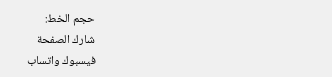حجم الخط:
شارك الصفحة
فيسبوك واتساب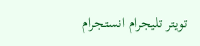تويتر تليجرام انستجرام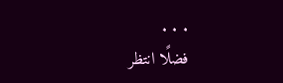. . .
فضلًا انتظر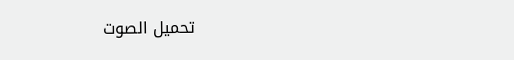تحميل الصوت